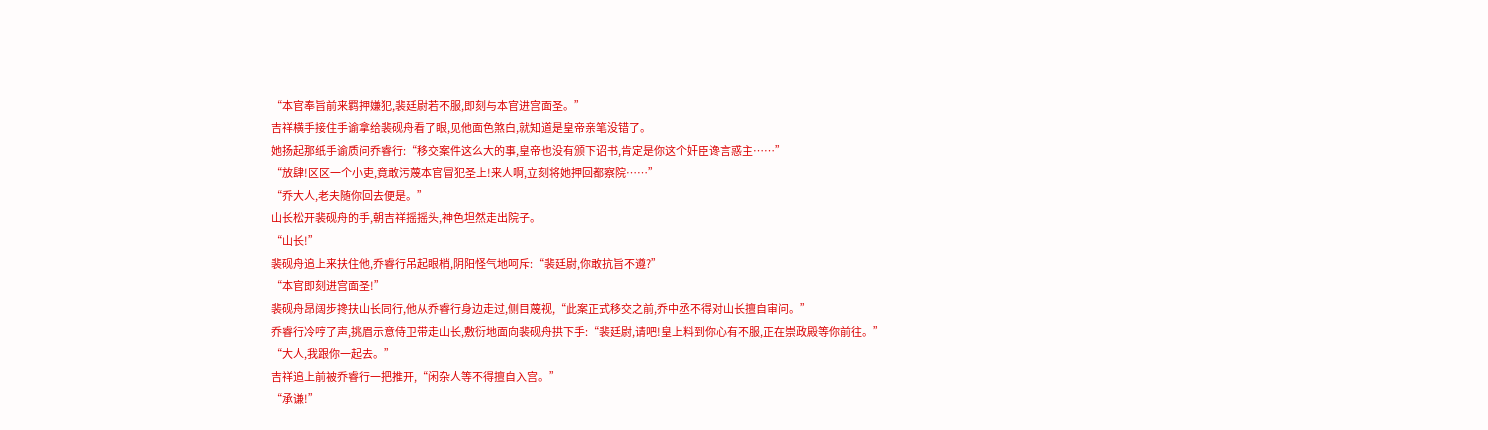“本官奉旨前来羁押嫌犯,裴廷尉若不服,即刻与本官进宫面圣。”
吉祥横手接住手谕拿给裴砚舟看了眼,见他面色煞白,就知道是皇帝亲笔没错了。
她扬起那纸手谕质问乔睿行:“移交案件这么大的事,皇帝也没有颁下诏书,肯定是你这个奸臣谗言惑主……”
“放肆!区区一个小吏,竟敢污蔑本官冒犯圣上!来人啊,立刻将她押回都察院……”
“乔大人,老夫随你回去便是。”
山长松开裴砚舟的手,朝吉祥摇摇头,神色坦然走出院子。
“山长!”
裴砚舟追上来扶住他,乔睿行吊起眼梢,阴阳怪气地呵斥:“裴廷尉,你敢抗旨不遵?”
“本官即刻进宫面圣!”
裴砚舟昂阔步搀扶山长同行,他从乔睿行身边走过,侧目蔑视,“此案正式移交之前,乔中丞不得对山长擅自审问。”
乔睿行冷哼了声,挑眉示意侍卫带走山长,敷衍地面向裴砚舟拱下手:“裴廷尉,请吧!皇上料到你心有不服,正在崇政殿等你前往。”
“大人,我跟你一起去。”
吉祥追上前被乔睿行一把推开,“闲杂人等不得擅自入宫。”
“承谦!”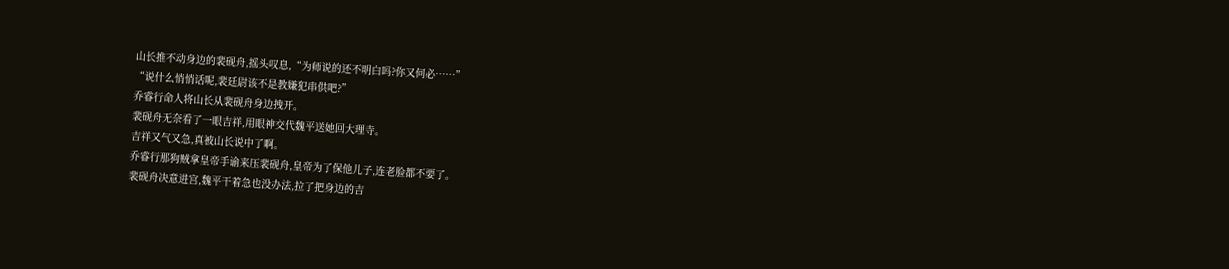山长推不动身边的裴砚舟,摇头叹息,“为师说的还不明白吗?你又何必……”
“说什么悄悄话呢,裴廷尉该不是教嫌犯串供吧?”
乔睿行命人将山长从裴砚舟身边拽开。
裴砚舟无奈看了一眼吉祥,用眼神交代魏平送她回大理寺。
吉祥又气又急,真被山长说中了啊。
乔睿行那狗贼拿皇帝手谕来压裴砚舟,皇帝为了保他儿子,连老脸都不要了。
裴砚舟决意进宫,魏平干着急也没办法,拉了把身边的吉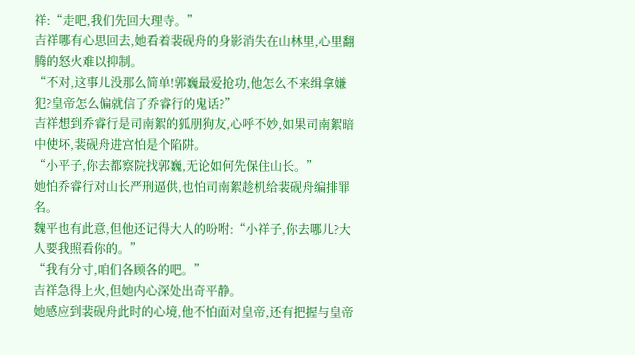祥:“走吧,我们先回大理寺。”
吉祥哪有心思回去,她看着裴砚舟的身影消失在山林里,心里翻腾的怒火难以抑制。
“不对,这事儿没那么简单!郭巍最爱抢功,他怎么不来缉拿嫌犯?皇帝怎么偏就信了乔睿行的鬼话?”
吉祥想到乔睿行是司南絮的狐朋狗友,心呼不妙,如果司南絮暗中使坏,裴砚舟进宫怕是个陷阱。
“小平子,你去都察院找郭巍,无论如何先保住山长。”
她怕乔睿行对山长严刑逼供,也怕司南絮趁机给裴砚舟编排罪名。
魏平也有此意,但他还记得大人的吩咐:“小祥子,你去哪儿?大人要我照看你的。”
“我有分寸,咱们各顾各的吧。”
吉祥急得上火,但她内心深处出奇平静。
她感应到裴砚舟此时的心境,他不怕面对皇帝,还有把握与皇帝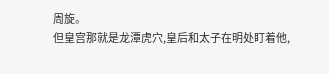周旋。
但皇宫那就是龙潭虎穴,皇后和太子在明处盯着他,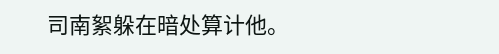司南絮躲在暗处算计他。